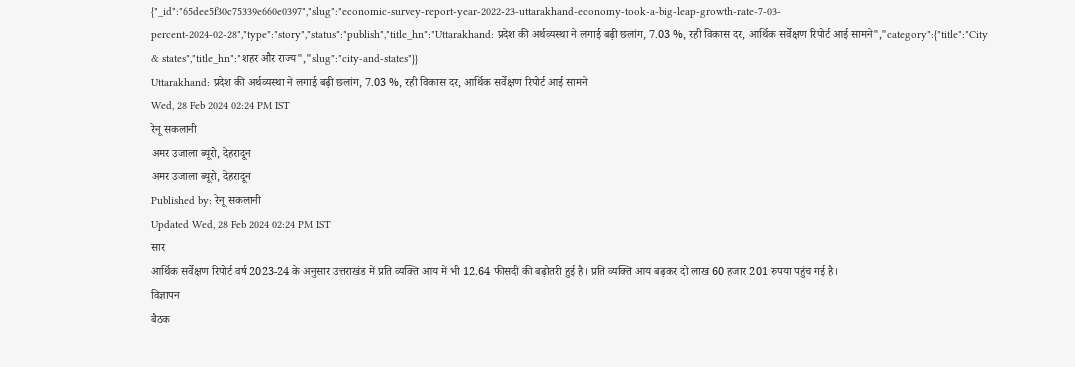{"_id":"65dee5f30c75339e660e0397","slug":"economic-survey-report-year-2022-23-uttarakhand-economy-took-a-big-leap-growth-rate-7-03-percent-2024-02-28","type":"story","status":"publish","title_hn":"Uttarakhand: प्रदेश की अर्थव्यस्था ने लगाई बढ़ी छलांग, 7.03 %, रही विकास दर, आर्थिक सर्वेक्षण रिपोर्ट आई सामने","category":{"title":"City & states","title_hn":"शहर और राज्य","slug":"city-and-states"}}
Uttarakhand: प्रदेश की अर्थव्यस्था ने लगाई बढ़ी छलांग, 7.03 %, रही विकास दर, आर्थिक सर्वेक्षण रिपोर्ट आई सामने
Wed, 28 Feb 2024 02:24 PM IST
रेनू सकलानी
अमर उजाला ब्यूरो, देहरादून
अमर उजाला ब्यूरो, देहरादून
Published by: रेनू सकलानी
Updated Wed, 28 Feb 2024 02:24 PM IST
सार
आर्थिक सर्वेक्षण रिपोर्ट वर्ष 2023-24 के अनुसार उत्तराखंड में प्रति व्यक्ति आय में भी 12.64 फीसदी की बढ़ोतरी हुई है। प्रति व्यक्ति आय बढ़कर दो लाख 60 हजार 201 रुपया पहुंच गई है।
विज्ञापन
बैठक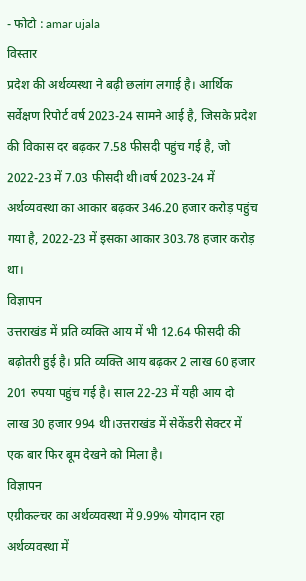- फोटो : amar ujala
विस्तार
प्रदेश की अर्थव्यस्था ने बढ़ी छलांग लगाई है। आर्थिक सर्वेक्षण रिपोर्ट वर्ष 2023-24 सामने आई है, जिसके प्रदेश की विकास दर बढ़कर 7.58 फीसदी पहुंच गई है, जो 2022-23 में 7.03 फीसदी थी।वर्ष 2023-24 में अर्थव्यवस्था का आकार बढ़कर 346.20 हजार करोड़ पहुंच गया है, 2022-23 में इसका आकार 303.78 हजार करोड़ था।
विज्ञापन
उत्तराखंड में प्रति व्यक्ति आय में भी 12.64 फीसदी की बढ़ोतरी हुई है। प्रति व्यक्ति आय बढ़कर 2 लाख 60 हजार 201 रुपया पहुंच गई है। साल 22-23 में यही आय दो लाख 30 हजार 994 थी।उत्तराखंड में सेकेंडरी सेक्टर में एक बार फिर बूम देखने को मिला है।
विज्ञापन
एग्रीकल्चर का अर्थव्यवस्था में 9.99% योगदान रहा
अर्थव्यवस्था में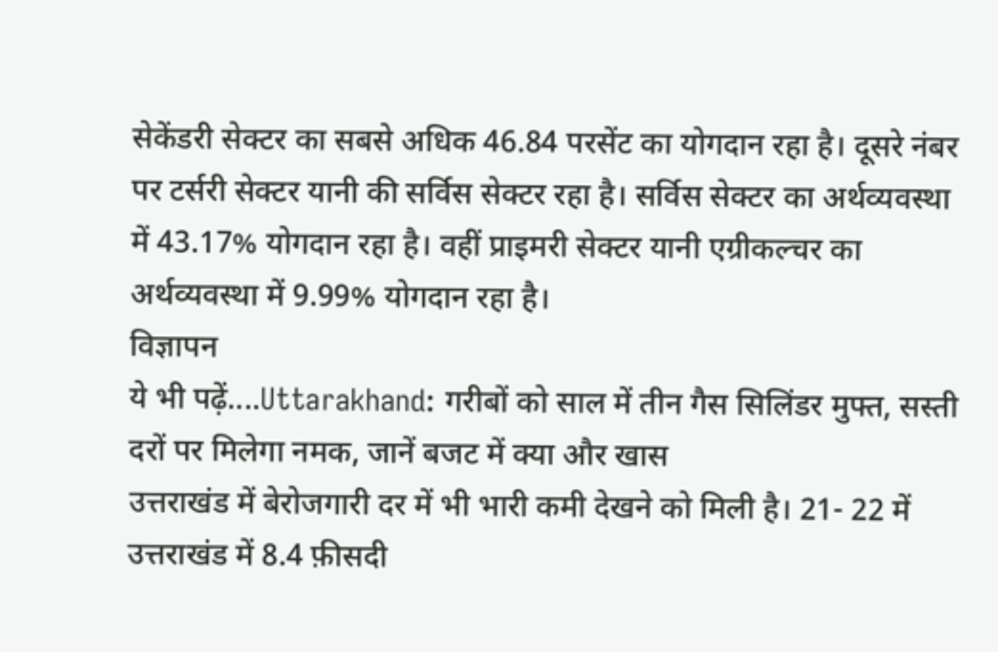सेकेंडरी सेक्टर का सबसे अधिक 46.84 परसेंट का योगदान रहा है। दूसरे नंबर पर टर्सरी सेक्टर यानी की सर्विस सेक्टर रहा है। सर्विस सेक्टर का अर्थव्यवस्था में 43.17% योगदान रहा है। वहीं प्राइमरी सेक्टर यानी एग्रीकल्चर का अर्थव्यवस्था में 9.99% योगदान रहा है।
विज्ञापन
ये भी पढ़ें....Uttarakhand: गरीबों को साल में तीन गैस सिलिंडर मुफ्त, सस्ती दरों पर मिलेगा नमक, जानें बजट में क्या और खास
उत्तराखंड में बेरोजगारी दर में भी भारी कमी देखने को मिली है। 21- 22 में उत्तराखंड में 8.4 फ़ीसदी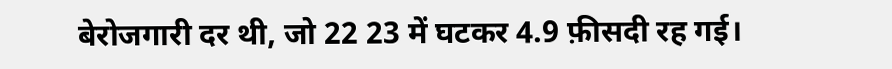बेरोजगारी दर थी, जो 22 23 में घटकर 4.9 फ़ीसदी रह गई।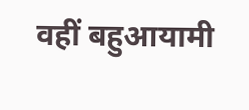वहीं बहुआयामी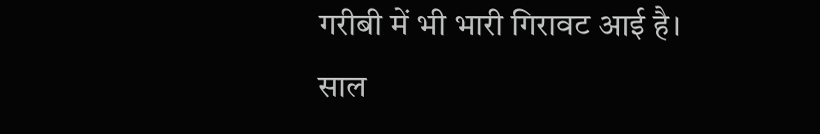गरीबी में भी भारी गिरावट आई है। साल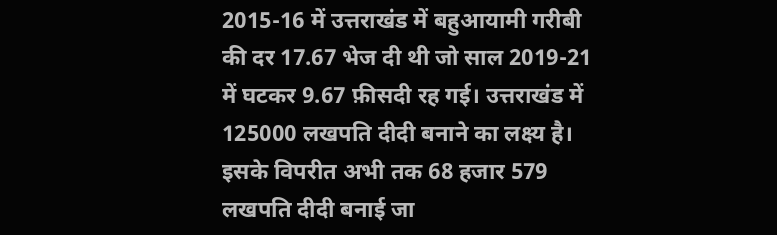2015-16 में उत्तराखंड में बहुआयामी गरीबी की दर 17.67 भेज दी थी जो साल 2019-21 में घटकर 9.67 फ़ीसदी रह गई। उत्तराखंड में 125000 लखपति दीदी बनाने का लक्ष्य है। इसके विपरीत अभी तक 68 हजार 579 लखपति दीदी बनाई जा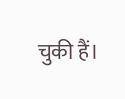चुकी हैं।